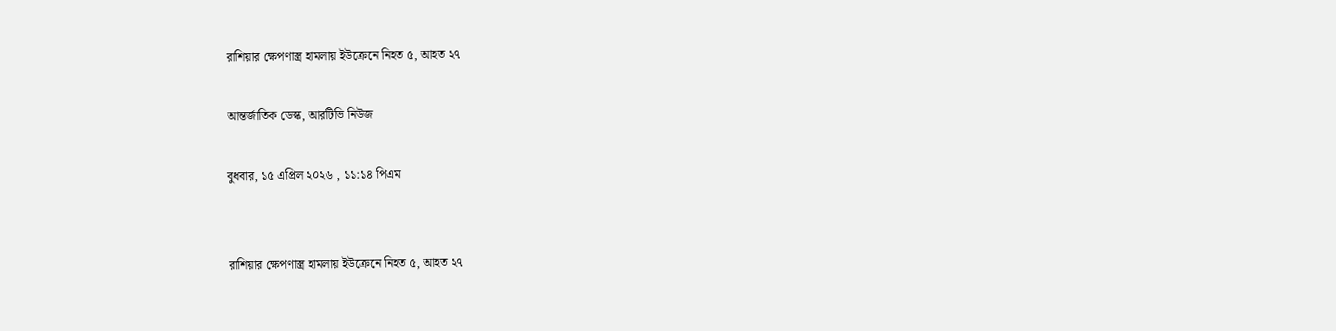রাশিয়ার ক্ষেপণাস্ত্র হামলায় ইউক্রেনে নিহত ৫, আহত ২৭

আন্তর্জাতিক ডেস্ক, আরটিভি নিউজ

বুধবার, ১৫ এপ্রিল ২০২৬ , ১১:১৪ পিএম


রাশিয়ার ক্ষেপণাস্ত্র হামলায় ইউক্রেনে নিহত ৫, আহত ২৭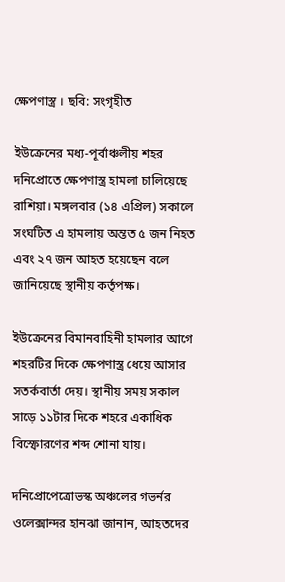ক্ষেপণাস্ত্র । ছবি: সংগৃহীত

ইউক্রেনের মধ্য-পূর্বাঞ্চলীয় শহর দনিপ্রোতে ক্ষেপণাস্ত্র হামলা চালিয়েছে রাশিয়া। মঙ্গলবার (১৪ এপ্রিল) সকালে সংঘটিত এ হামলায় অন্তত ৫ জন নিহত এবং ২৭ জন আহত হয়েছেন বলে জানিয়েছে স্থানীয় কর্তৃপক্ষ।

ইউক্রেনের বিমানবাহিনী হামলার আগে শহরটির দিকে ক্ষেপণাস্ত্র ধেয়ে আসার সতর্কবার্তা দেয়। স্থানীয় সময় সকাল সাড়ে ১১টার দিকে শহরে একাধিক বিস্ফোরণের শব্দ শোনা যায়।

দনিপ্রোপেত্রোভস্ক অঞ্চলের গভর্নর ওলেক্সান্দর হানঝা জানান, আহতদের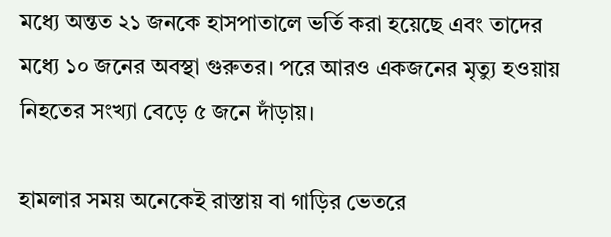মধ্যে অন্তত ২১ জনকে হাসপাতালে ভর্তি করা হয়েছে এবং তাদের মধ্যে ১০ জনের অবস্থা গুরুতর। পরে আরও একজনের মৃত্যু হওয়ায় নিহতের সংখ্যা বেড়ে ৫ জনে দাঁড়ায়।

হামলার সময় অনেকেই রাস্তায় বা গাড়ির ভেতরে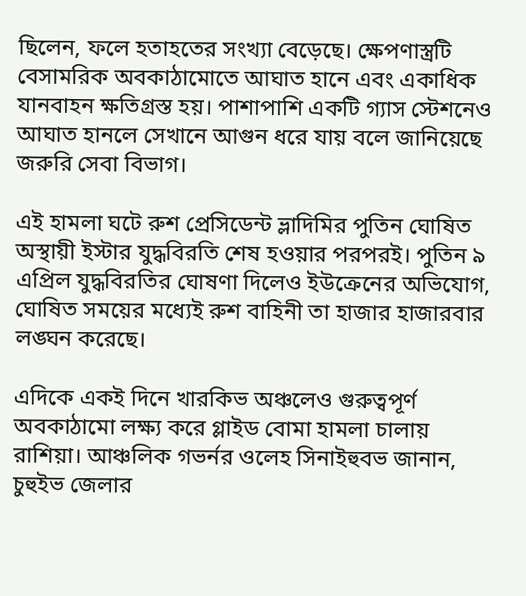ছিলেন, ফলে হতাহতের সংখ্যা বেড়েছে। ক্ষেপণাস্ত্রটি বেসামরিক অবকাঠামোতে আঘাত হানে এবং একাধিক যানবাহন ক্ষতিগ্রস্ত হয়। পাশাপাশি একটি গ্যাস স্টেশনেও আঘাত হানলে সেখানে আগুন ধরে যায় বলে জানিয়েছে জরুরি সেবা বিভাগ।

এই হামলা ঘটে রুশ প্রেসিডেন্ট ভ্লাদিমির পুতিন ঘোষিত অস্থায়ী ইস্টার যুদ্ধবিরতি শেষ হওয়ার পরপরই। পুতিন ৯ এপ্রিল যুদ্ধবিরতির ঘোষণা দিলেও ইউক্রেনের অভিযোগ, ঘোষিত সময়ের মধ্যেই রুশ বাহিনী তা হাজার হাজারবার লঙ্ঘন করেছে।

এদিকে একই দিনে খারকিভ অঞ্চলেও গুরুত্বপূর্ণ অবকাঠামো লক্ষ্য করে গ্লাইড বোমা হামলা চালায় রাশিয়া। আঞ্চলিক গভর্নর ওলেহ সিনাইহুবভ জানান, চুহুইভ জেলার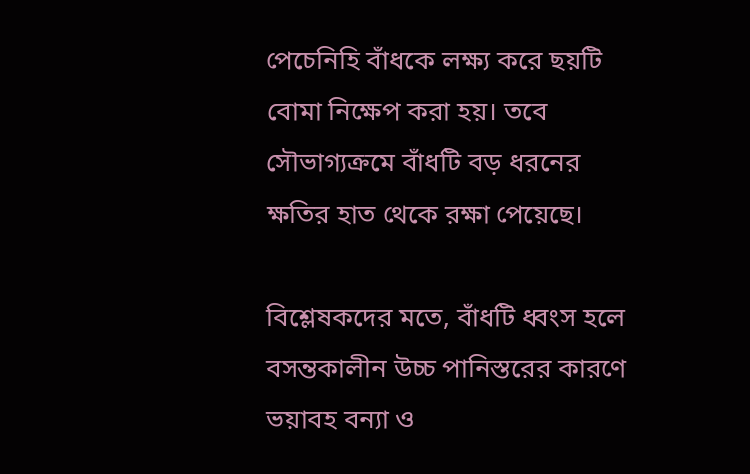পেচেনিহি বাঁধকে লক্ষ্য করে ছয়টি বোমা নিক্ষেপ করা হয়। তবে সৌভাগ্যক্রমে বাঁধটি বড় ধরনের ক্ষতির হাত থেকে রক্ষা পেয়েছে।

বিশ্লেষকদের মতে, বাঁধটি ধ্বংস হলে বসন্তকালীন উচ্চ পানিস্তরের কারণে ভয়াবহ বন্যা ও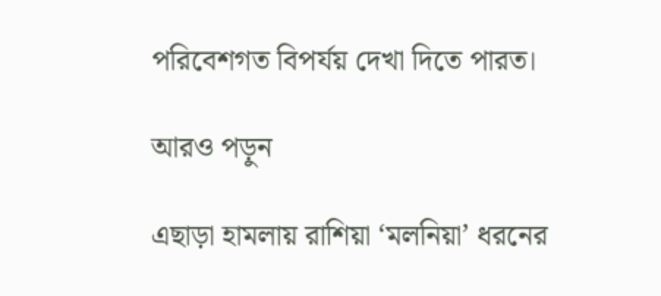পরিবেশগত বিপর্যয় দেখা দিতে পারত।

আরও পড়ুন

এছাড়া হামলায় রাশিয়া ‘মলনিয়া’ ধরনের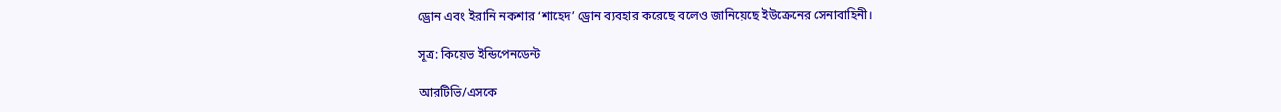ড্রোন এবং ইরানি নকশার ‘শাহেদ’ ড্রোন ব্যবহার করেছে বলেও জানিয়েছে ইউক্রেনের সেনাবাহিনী।

সূত্র: কিয়েভ ইন্ডিপেনডেন্ট

আরটিভি/এসকে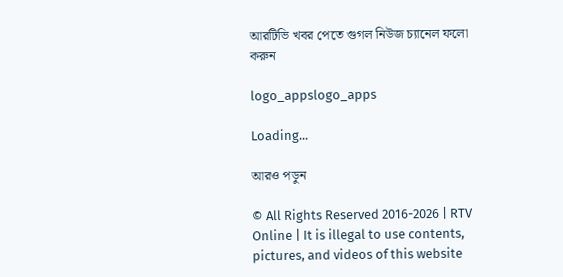আরটিভি খবর পেতে গুগল নিউজ চ্যানেল ফলো করুন

logo_appslogo_apps

Loading...

আরও পড়ুন

© All Rights Reserved 2016-2026 | RTV Online | It is illegal to use contents, pictures, and videos of this website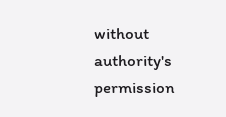without authority's permission